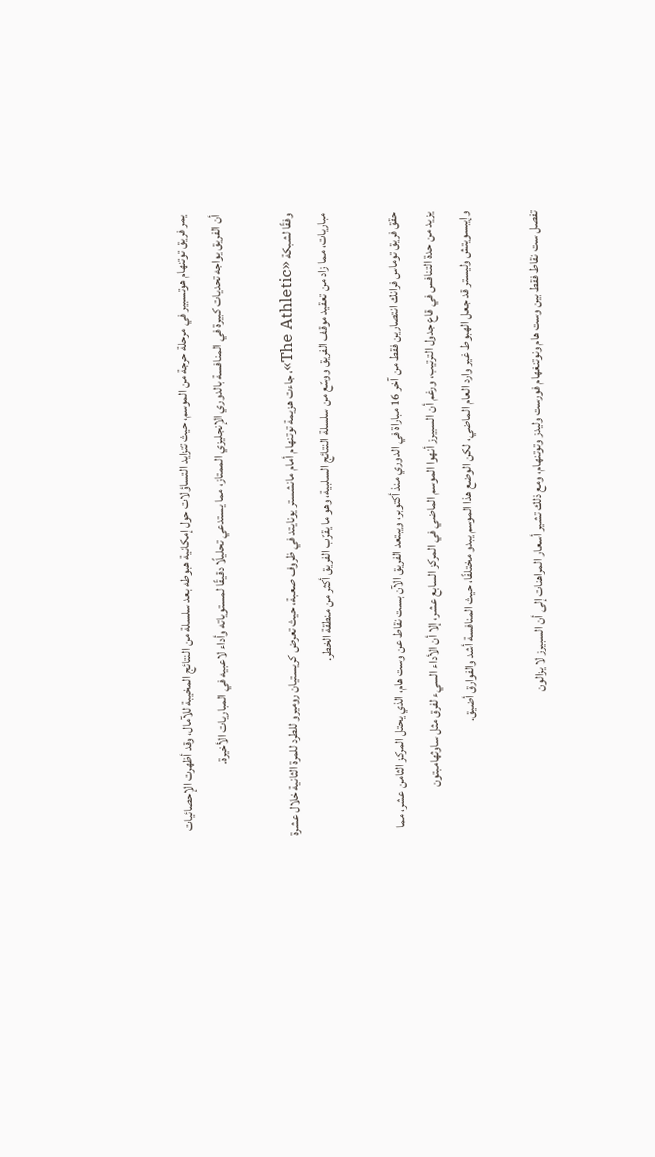يمر فريق توتنهام هوتسبير في مرحلة حرجة من الموسم، حيث تتزايد التساؤلات حول إمكانية هبوطه بعد سلسلة من النتائج المخيبة للآمال، وقد أظهرت الإحصائيات أن الفريق يواجه تحديات كبيرة في المنافسة بالدوري الإنجليزي الممتاز، مما يستدعي تحليلًا دقيقًا لمستوياته وأداء لاعبيه في المباريات الأخيرة.

وفقًا لشبكة «The Athletic»، جاءت هزيمة توتنهام أمام مانشستر يونايتد في ظروف صعبة، حيث تعرض كريستيان روميرو للطرد للمرة الثانية خلال عشرة مباريات، مما زاد من تعقيد موقف الفريق ووسّع من سلسلة النتائج السلبية، وهو ما يقرّب الفريق أكثر من منطقة الخطر.

حقق فريق توماس فرانك انتصارين فقط من آخر 16 مباراة في الدوري منذ أكتوبر، ويبتعد الفريق الآن بست نقاط عن وست هام، الذي يحتل المركز الثامن عشر، مما يزيد من حدة التنافس في قاع جدول الترتيب، ورغم أن السبيرز أنهوا الموسم الماضي في المركز السابع عشر، إلا أن الأداء السيء لفرق مثل ساوثهامبتون وإيبسويتش وليستر قد جعل الهبوط غير وارد العام الماضي، لكن الوضع هذا الموسم يبدو مختلفًا، حيث المنافسة أشد والفوارق أضيق.

تفصل ست نقاط فقط بين وست هام ونوتنغهام فورست وليدز وتوتنهام، ومع ذلك تشير أسعار المراهنات إلى أن السبيرز لا يزالون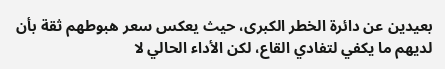بعيدين عن دائرة الخطر الكبرى، حيث يعكس سعر هبوطهم ثقة بأن لديهم ما يكفي لتفادي القاع، لكن الأداء الحالي لا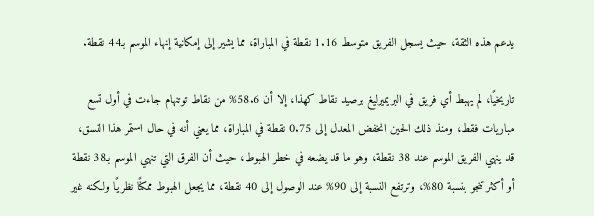يدعم هذه الثقة، حيث يسجل الفريق متوسط 1.16 نقطة في المباراة، مما يشير إلى إمكانية إنهاء الموسم بـ44 نقطة.

تاريخيًا، لم يهبط أي فريق في البريميرليغ برصيد نقاط كهذا، إلا أن 58.6% من نقاط توتنهام جاءت في أول تسع مباريات فقط، ومنذ ذلك الحين انخفض المعدل إلى 0.75 نقطة في المباراة، مما يعني أنه في حال استمر هذا النسق، قد ينهي الفريق الموسم عند 38 نقطة، وهو ما قد يضعه في خطر الهبوط، حيث أن الفرق التي تنهي الموسم بـ38 نقطة أو أكثر تنجو بنسبة 80%، وترتفع النسبة إلى 90% عند الوصول إلى 40 نقطة، مما يجعل الهبوط ممكنًا نظريًا ولكنه غير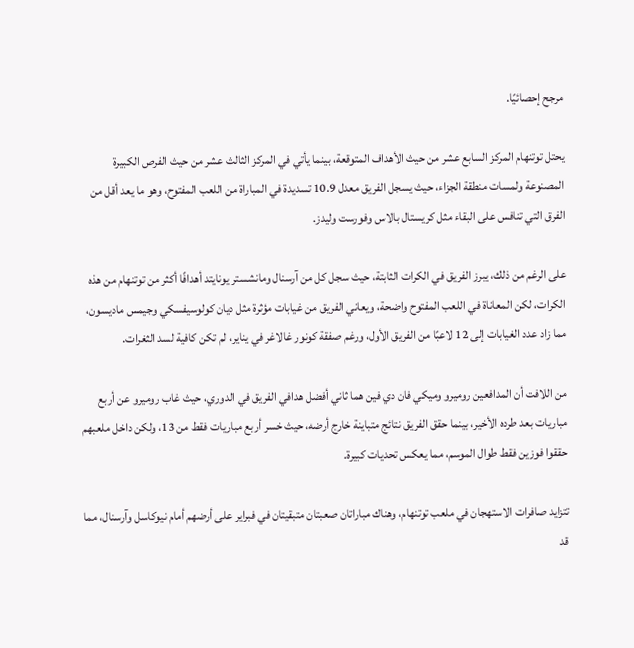مرجح إحصائيًا.

يحتل توتنهام المركز السابع عشر من حيث الأهداف المتوقعة، بينما يأتي في المركز الثالث عشر من حيث الفرص الكبيرة المصنوعة ولمسات منطقة الجزاء، حيث يسجل الفريق معدل 10.9 تسديدة في المباراة من اللعب المفتوح، وهو ما يعد أقل من الفرق التي تنافس على البقاء مثل كريستال بالاس وفورست وليدز.

على الرغم من ذلك، يبرز الفريق في الكرات الثابتة، حيث سجل كل من آرسنال ومانشستر يونايتد أهدافًا أكثر من توتنهام من هذه الكرات، لكن المعاناة في اللعب المفتوح واضحة، ويعاني الفريق من غيابات مؤثرة مثل ديان كولوسيفسكي وجيمس ماديسون، مما زاد عدد الغيابات إلى 12 لاعبًا من الفريق الأول، ورغم صفقة كونور غالاغر في يناير، لم تكن كافية لسد الثغرات.

من اللافت أن المدافعين روميرو وميكي فان دي فين هما ثاني أفضل هدافي الفريق في الدوري، حيث غاب روميرو عن أربع مباريات بعد طرده الأخير، بينما حقق الفريق نتائج متباينة خارج أرضه، حيث خسر أربع مباريات فقط من 13، ولكن داخل ملعبهم حققوا فوزين فقط طوال الموسم، مما يعكس تحديات كبيرة.

تتزايد صافرات الاستهجان في ملعب توتنهام، وهناك مباراتان صعبتان متبقيتان في فبراير على أرضهم أمام نيوكاسل وآرسنال، مما قد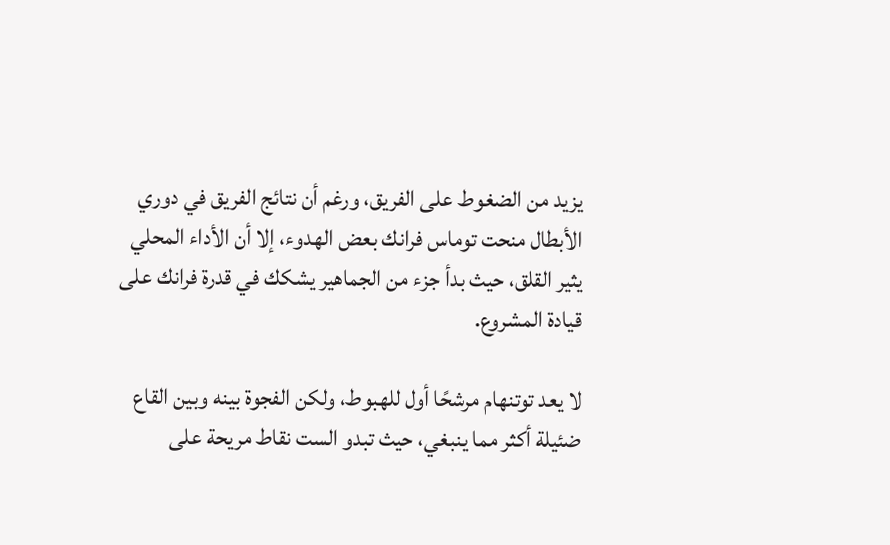يزيد من الضغوط على الفريق، ورغم أن نتائج الفريق في دوري الأبطال منحت توماس فرانك بعض الهدوء، إلا أن الأداء المحلي يثير القلق، حيث بدأ جزء من الجماهير يشكك في قدرة فرانك على قيادة المشروع.

لا يعد توتنهام مرشحًا أول للهبوط، ولكن الفجوة بينه وبين القاع ضئيلة أكثر مما ينبغي، حيث تبدو الست نقاط مريحة على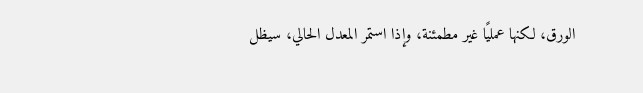الورق، لكنها عمليًا غير مطمئنة، وإذا استمر المعدل الحالي، سيظل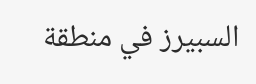السبيرز في منطقة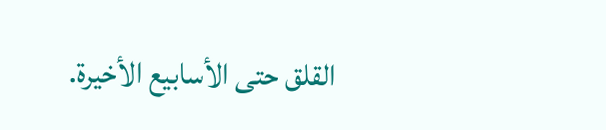القلق حتى الأسابيع الأخيرة.